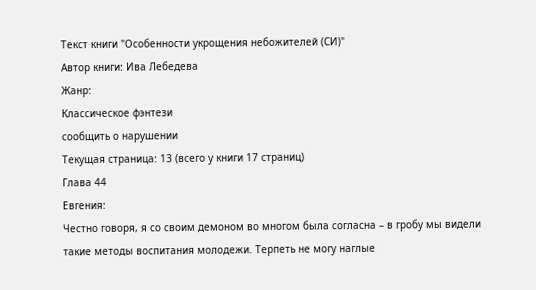Текст книги "Особенности укрощения небожителей (СИ)"
Автор книги: Ива Лебедева
Жанр:
Классическое фэнтези
сообщить о нарушении
Текущая страница: 13 (всего у книги 17 страниц)
Глава 44
Евгения:
Честно говоря, я со своим демоном во многом была согласна – в гробу мы видели такие методы воспитания молодежи. Терпеть не могу наглые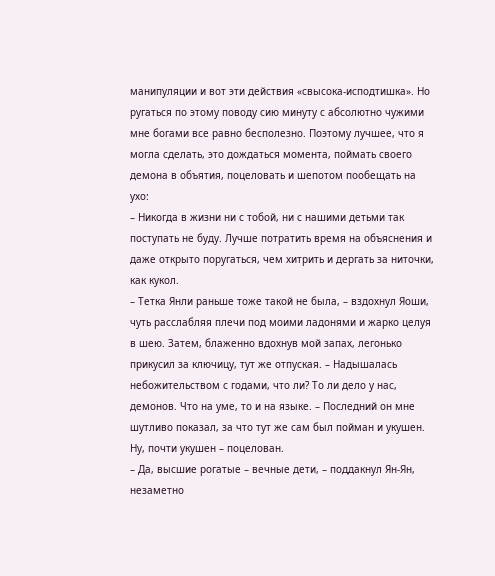манипуляции и вот эти действия «свысока-исподтишка». Но ругаться по этому поводу сию минуту с абсолютно чужими мне богами все равно бесполезно. Поэтому лучшее, что я могла сделать, это дождаться момента, поймать своего демона в объятия, поцеловать и шепотом пообещать на ухо:
– Никогда в жизни ни с тобой, ни с нашими детьми так поступать не буду. Лучше потратить время на объяснения и даже открыто поругаться, чем хитрить и дергать за ниточки, как кукол.
– Тетка Янли раньше тоже такой не была, – вздохнул Яоши, чуть расслабляя плечи под моими ладонями и жарко целуя в шею. Затем, блаженно вдохнув мой запах, легонько прикусил за ключицу, тут же отпуская. – Надышалась небожительством с годами, что ли? То ли дело у нас, демонов. Что на уме, то и на языке. – Последний он мне шутливо показал, за что тут же сам был пойман и укушен. Ну, почти укушен – поцелован.
– Да, высшие рогатые – вечные дети, – поддакнул Ян-Ян, незаметно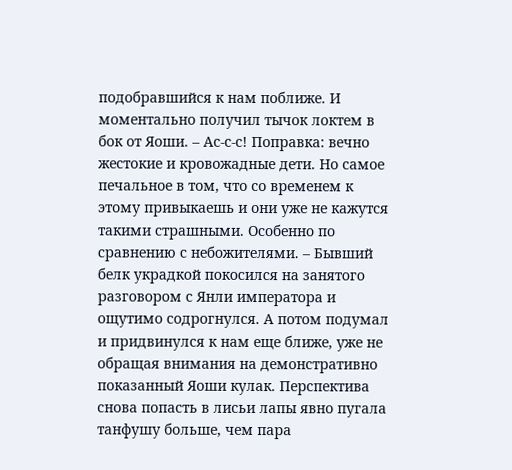подобравшийся к нам поближе. И моментально получил тычок локтем в бок от Яоши. – Ас-с-с! Поправка: вечно жестокие и кровожадные дети. Но самое печальное в том, что со временем к этому привыкаешь и они уже не кажутся такими страшными. Особенно по сравнению с небожителями. – Бывший белк украдкой покосился на занятого разговором с Янли императора и ощутимо содрогнулся. А потом подумал и придвинулся к нам еще ближе, уже не обращая внимания на демонстративно показанный Яоши кулак. Перспектива снова попасть в лисьи лапы явно пугала танфушу больше, чем пара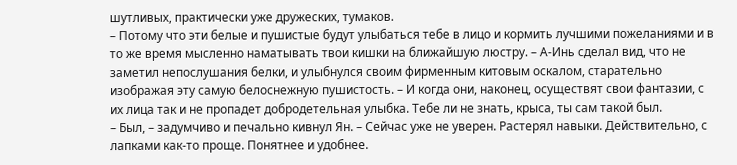шутливых, практически уже дружеских, тумаков.
– Потому что эти белые и пушистые будут улыбаться тебе в лицо и кормить лучшими пожеланиями и в то же время мысленно наматывать твои кишки на ближайшую люстру. – А-Инь сделал вид, что не заметил непослушания белки, и улыбнулся своим фирменным китовым оскалом, старательно изображая эту самую белоснежную пушистость. – И когда они, наконец, осуществят свои фантазии, с их лица так и не пропадет добродетельная улыбка. Тебе ли не знать, крыса, ты сам такой был.
– Был, – задумчиво и печально кивнул Ян. – Сейчас уже не уверен. Растерял навыки. Действительно, с лапками как-то проще. Понятнее и удобнее.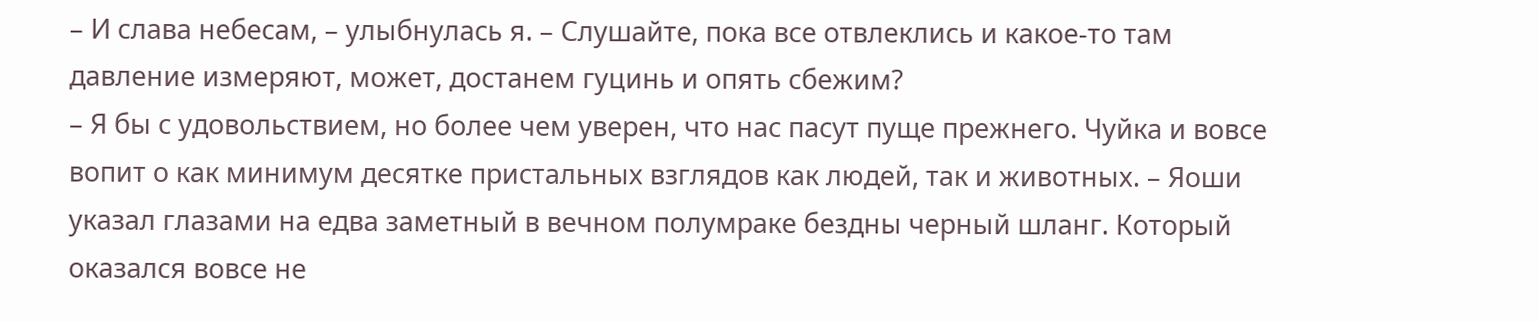– И слава небесам, – улыбнулась я. – Слушайте, пока все отвлеклись и какое-то там давление измеряют, может, достанем гуцинь и опять сбежим?
– Я бы с удовольствием, но более чем уверен, что нас пасут пуще прежнего. Чуйка и вовсе вопит о как минимум десятке пристальных взглядов как людей, так и животных. – Яоши указал глазами на едва заметный в вечном полумраке бездны черный шланг. Который оказался вовсе не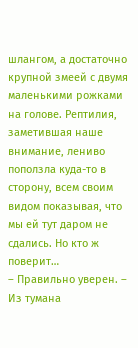шлангом, а достаточно крупной змеей с двумя маленькими рожками на голове. Рептилия, заметившая наше внимание, лениво поползла куда-то в сторону, всем своим видом показывая, что мы ей тут даром не сдались. Но кто ж поверит…
– Правильно уверен. – Из тумана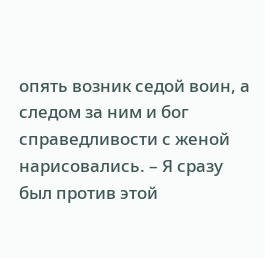опять возник седой воин, а следом за ним и бог справедливости с женой нарисовались. – Я сразу был против этой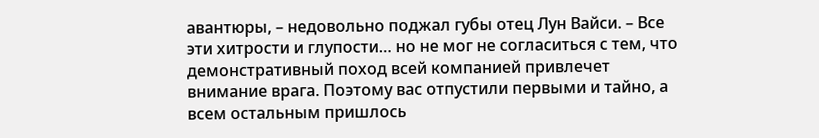авантюры, – недовольно поджал губы отец Лун Вайси. – Все эти хитрости и глупости… но не мог не согласиться с тем, что демонстративный поход всей компанией привлечет внимание врага. Поэтому вас отпустили первыми и тайно, а всем остальным пришлось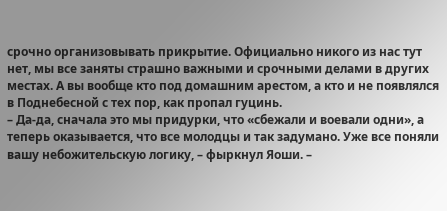срочно организовывать прикрытие. Официально никого из нас тут нет, мы все заняты страшно важными и срочными делами в других местах. А вы вообще кто под домашним арестом, а кто и не появлялся в Поднебесной с тех пор, как пропал гуцинь.
– Да-да, сначала это мы придурки, что «сбежали и воевали одни», а теперь оказывается, что все молодцы и так задумано. Уже все поняли вашу небожительскую логику, – фыркнул Яоши. –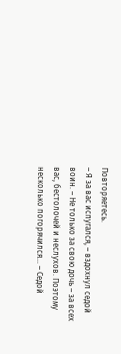Повторяетесь.
– Я за вас испугался, – вздохнул седой воин. – Не только за свою дочь – за всех вас, бестолочей и неслухов. Поэтому несколько погорячился… – Седой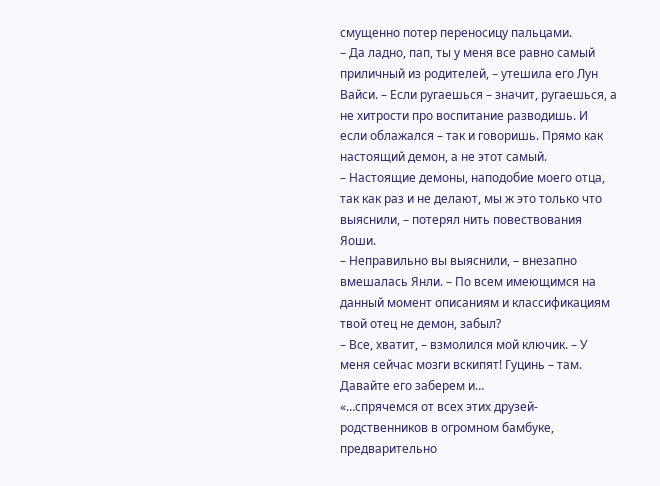смущенно потер переносицу пальцами.
– Да ладно, пап, ты у меня все равно самый приличный из родителей, – утешила его Лун Вайси. – Если ругаешься – значит, ругаешься, а не хитрости про воспитание разводишь. И если облажался – так и говоришь. Прямо как настоящий демон, а не этот самый.
– Настоящие демоны, наподобие моего отца, так как раз и не делают, мы ж это только что выяснили, – потерял нить повествования Яоши.
– Неправильно вы выяснили, – внезапно вмешалась Янли. – По всем имеющимся на данный момент описаниям и классификациям твой отец не демон, забыл?
– Все, хватит, – взмолился мой ключик. – У меня сейчас мозги вскипят! Гуцинь – там. Давайте его заберем и…
«…спрячемся от всех этих друзей-родственников в огромном бамбуке, предварительно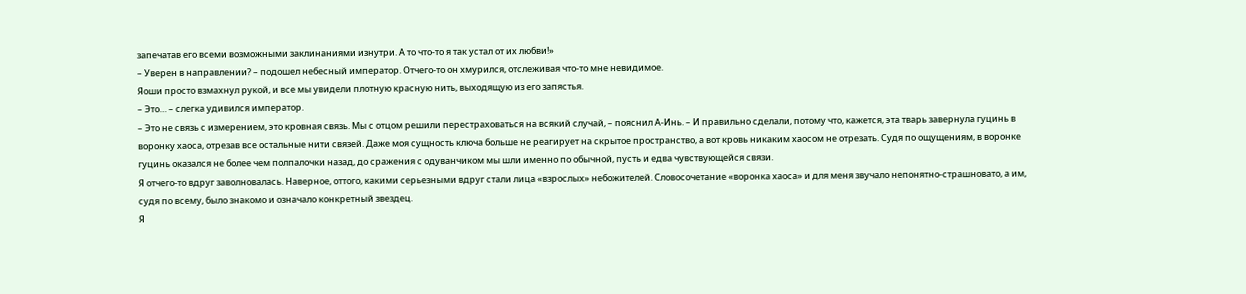запечатав его всеми возможными заклинаниями изнутри. А то что-то я так устал от их любви!»
– Уверен в направлении? – подошел небесный император. Отчего-то он хмурился, отслеживая что-то мне невидимое.
Яоши просто взмахнул рукой, и все мы увидели плотную красную нить, выходящую из его запястья.
– Это… – слегка удивился император.
– Это не связь с измерением, это кровная связь. Мы с отцом решили перестраховаться на всякий случай, – пояснил А-Инь. – И правильно сделали, потому что, кажется, эта тварь завернула гуцинь в воронку хаоса, отрезав все остальные нити связей. Даже моя сущность ключа больше не реагирует на скрытое пространство, а вот кровь никаким хаосом не отрезать. Судя по ощущениям, в воронке гуцинь оказался не более чем полпалочки назад, до сражения с одуванчиком мы шли именно по обычной, пусть и едва чувствующейся связи.
Я отчего-то вдруг заволновалась. Наверное, оттого, какими серьезными вдруг стали лица «взрослых» небожителей. Словосочетание «воронка хаоса» и для меня звучало непонятно-страшновато, а им, судя по всему, было знакомо и означало конкретный звездец.
Я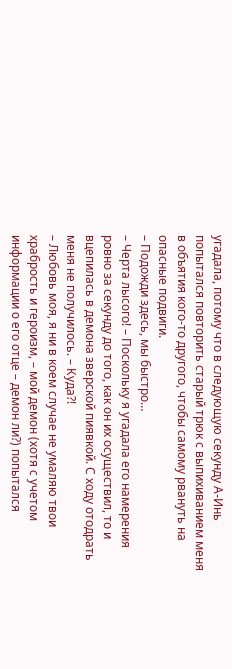угадала, потому что в следующую секунду А-Инь попытался повторить старый трюк с выпихиванием меня в объятия кого-то другого, чтобы самому рвануть на опасные подвиги.
– Подожди здесь, мы быстро…
– Черта лысого! – Поскольку я угадала его намерения ровно за секунду до того, как он их осуществил, то и вцепилась в демона зверской пиявкой. С ходу отодрать меня не получилось. – Куда?!
– Любовь моя, я ни в коем случае не умаляю твои храбрость и героизм, – мой демон (хотя с учетом информации о его отце – демон ли?) попытался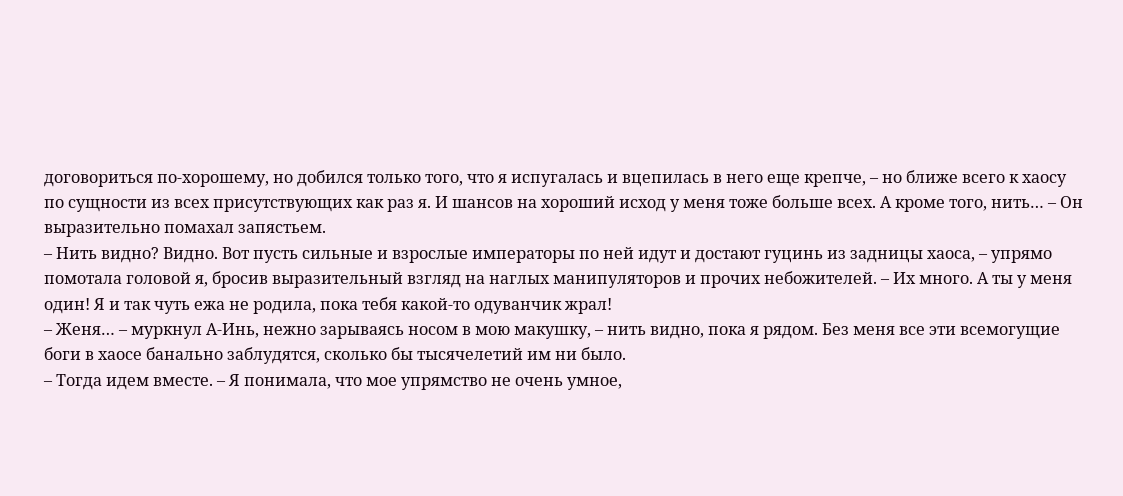договориться по-хорошему, но добился только того, что я испугалась и вцепилась в него еще крепче, – но ближе всего к хаосу по сущности из всех присутствующих как раз я. И шансов на хороший исход у меня тоже больше всех. А кроме того, нить… – Он выразительно помахал запястьем.
– Нить видно? Видно. Вот пусть сильные и взрослые императоры по ней идут и достают гуцинь из задницы хаоса, – упрямо помотала головой я, бросив выразительный взгляд на наглых манипуляторов и прочих небожителей. – Их много. А ты у меня один! Я и так чуть ежа не родила, пока тебя какой-то одуванчик жрал!
– Женя… – муркнул А-Инь, нежно зарываясь носом в мою макушку, – нить видно, пока я рядом. Без меня все эти всемогущие боги в хаосе банально заблудятся, сколько бы тысячелетий им ни было.
– Тогда идем вместе. – Я понимала, что мое упрямство не очень умное,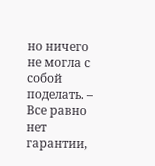но ничего не могла с собой поделать. – Все равно нет гарантии,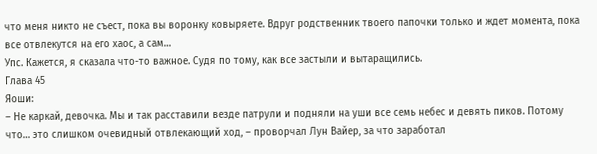что меня никто не съест, пока вы воронку ковыряете. Вдруг родственник твоего папочки только и ждет момента, пока все отвлекутся на его хаос, а сам…
Упс. Кажется, я сказала что-то важное. Судя по тому, как все застыли и вытаращились.
Глава 45
Яоши:
– Не каркай, девочка. Мы и так расставили везде патрули и подняли на уши все семь небес и девять пиков. Потому что… это слишком очевидный отвлекающий ход, – проворчал Лун Вайер, за что заработал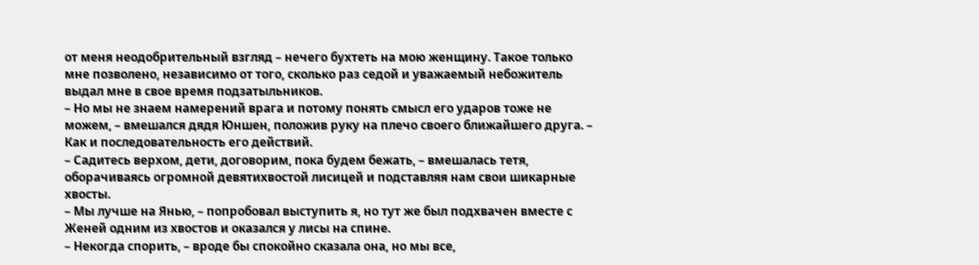от меня неодобрительный взгляд – нечего бухтеть на мою женщину. Такое только мне позволено, независимо от того, сколько раз седой и уважаемый небожитель выдал мне в свое время подзатыльников.
– Но мы не знаем намерений врага и потому понять смысл его ударов тоже не можем, – вмешался дядя Юншен, положив руку на плечо своего ближайшего друга. – Как и последовательность его действий.
– Садитесь верхом, дети, договорим, пока будем бежать, – вмешалась тетя, оборачиваясь огромной девятихвостой лисицей и подставляя нам свои шикарные хвосты.
– Мы лучше на Янью, – попробовал выступить я, но тут же был подхвачен вместе с Женей одним из хвостов и оказался у лисы на спине.
– Некогда спорить, – вроде бы спокойно сказала она, но мы все,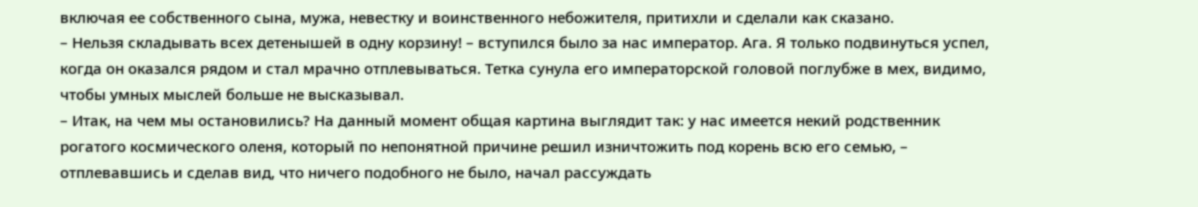включая ее собственного сына, мужа, невестку и воинственного небожителя, притихли и сделали как сказано.
– Нельзя складывать всех детенышей в одну корзину! – вступился было за нас император. Ага. Я только подвинуться успел, когда он оказался рядом и стал мрачно отплевываться. Тетка сунула его императорской головой поглубже в мех, видимо, чтобы умных мыслей больше не высказывал.
– Итак, на чем мы остановились? На данный момент общая картина выглядит так: у нас имеется некий родственник рогатого космического оленя, который по непонятной причине решил изничтожить под корень всю его семью, – отплевавшись и сделав вид, что ничего подобного не было, начал рассуждать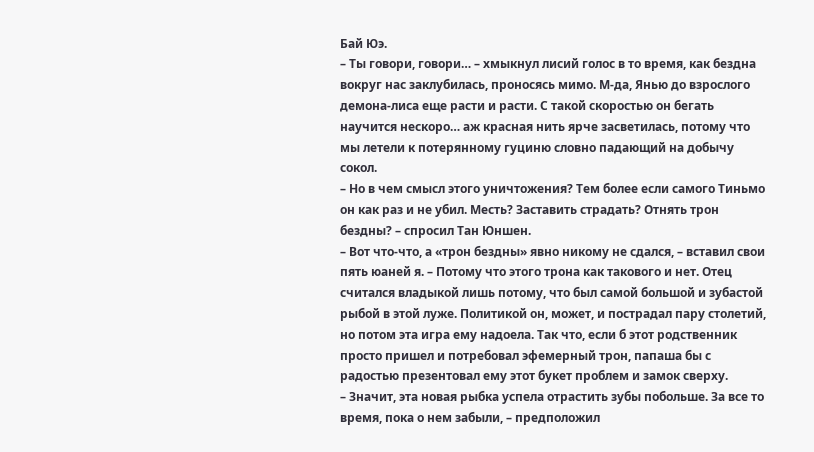Бай Юэ.
– Ты говори, говори… – хмыкнул лисий голос в то время, как бездна вокруг нас заклубилась, проносясь мимо. М-да, Янью до взрослого демона-лиса еще расти и расти. С такой скоростью он бегать научится нескоро… аж красная нить ярче засветилась, потому что мы летели к потерянному гуциню словно падающий на добычу сокол.
– Но в чем смысл этого уничтожения? Тем более если самого Тиньмо он как раз и не убил. Месть? Заставить страдать? Отнять трон бездны? – спросил Тан Юншен.
– Вот что-что, а «трон бездны» явно никому не сдался, – вставил свои пять юаней я. – Потому что этого трона как такового и нет. Отец считался владыкой лишь потому, что был самой большой и зубастой рыбой в этой луже. Политикой он, может, и пострадал пару столетий, но потом эта игра ему надоела. Так что, если б этот родственник просто пришел и потребовал эфемерный трон, папаша бы с радостью презентовал ему этот букет проблем и замок сверху.
– Значит, эта новая рыбка успела отрастить зубы побольше. За все то время, пока о нем забыли, – предположил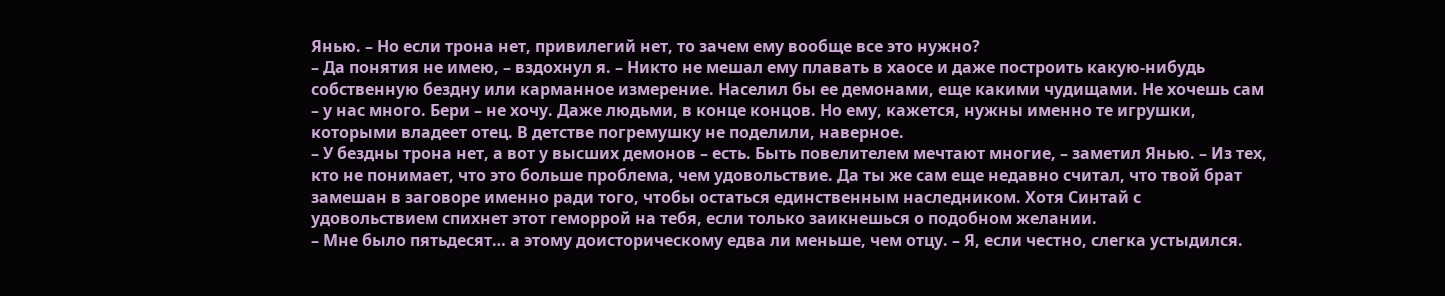Янью. – Но если трона нет, привилегий нет, то зачем ему вообще все это нужно?
– Да понятия не имею, – вздохнул я. – Никто не мешал ему плавать в хаосе и даже построить какую-нибудь собственную бездну или карманное измерение. Населил бы ее демонами, еще какими чудищами. Не хочешь сам – у нас много. Бери – не хочу. Даже людьми, в конце концов. Но ему, кажется, нужны именно те игрушки, которыми владеет отец. В детстве погремушку не поделили, наверное.
– У бездны трона нет, а вот у высших демонов – есть. Быть повелителем мечтают многие, – заметил Янью. – Из тех, кто не понимает, что это больше проблема, чем удовольствие. Да ты же сам еще недавно считал, что твой брат замешан в заговоре именно ради того, чтобы остаться единственным наследником. Хотя Синтай с удовольствием спихнет этот геморрой на тебя, если только заикнешься о подобном желании.
– Мне было пятьдесят… а этому доисторическому едва ли меньше, чем отцу. – Я, если честно, слегка устыдился.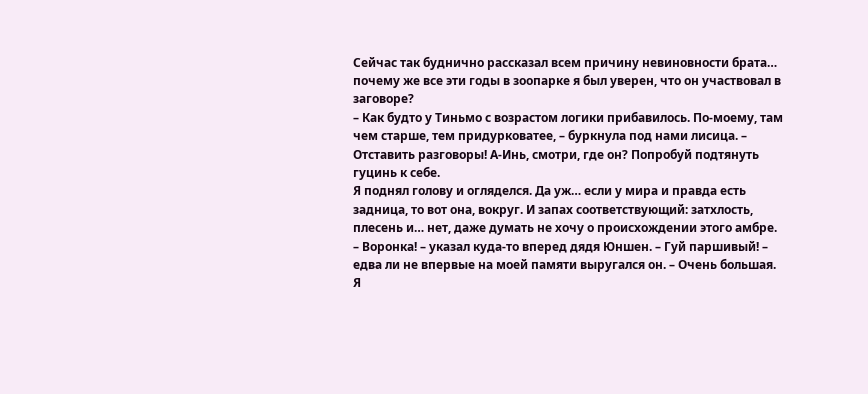Сейчас так буднично рассказал всем причину невиновности брата… почему же все эти годы в зоопарке я был уверен, что он участвовал в заговоре?
– Как будто у Тиньмо с возрастом логики прибавилось. По-моему, там чем старше, тем придурковатее, – буркнула под нами лисица. – Отставить разговоры! А-Инь, смотри, где он? Попробуй подтянуть гуцинь к себе.
Я поднял голову и огляделся. Да уж… если у мира и правда есть задница, то вот она, вокруг. И запах соответствующий: затхлость, плесень и… нет, даже думать не хочу о происхождении этого амбре.
– Воронка! – указал куда-то вперед дядя Юншен. – Гуй паршивый! – едва ли не впервые на моей памяти выругался он. – Очень большая. Я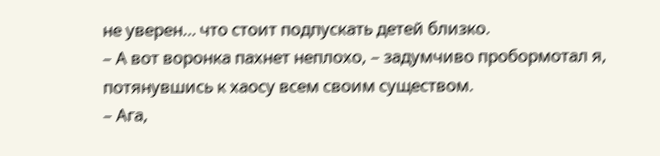не уверен… что стоит подпускать детей близко.
– А вот воронка пахнет неплохо, – задумчиво пробормотал я, потянувшись к хаосу всем своим существом.
– Ага,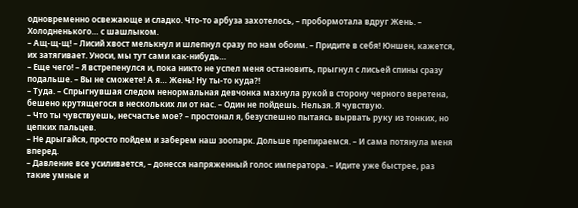одновременно освежающе и сладко. Что-то арбуза захотелось, – пробормотала вдруг Жень. – Холодненького… с шашлыком.
– Ащ-щ-щ! – Лисий хвост мелькнул и шлепнул сразу по нам обоим. – Придите в себя! Юншен, кажется, их затягивает. Уноси, мы тут сами как-нибудь…
– Еще чего! – Я встрепенулся и, пока никто не успел меня остановить, прыгнул с лисьей спины сразу подальше. – Вы не сможете! А я… Жень! Ну ты-то куда?!
– Туда. – Спрыгнувшая следом ненормальная девчонка махнула рукой в сторону черного веретена, бешено крутящегося в нескольких ли от нас. – Один не пойдешь. Нельзя. Я чувствую.
– Что ты чувствуешь, несчастье мое? – простонал я, безуспешно пытаясь вырвать руку из тонких, но цепких пальцев.
– Не дрыгайся, просто пойдем и заберем наш зоопарк. Дольше препираемся. – И сама потянула меня вперед.
– Давление все усиливается, – донесся напряженный голос императора. – Идите уже быстрее, раз такие умные и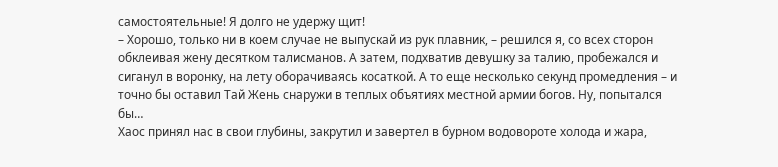самостоятельные! Я долго не удержу щит!
– Хорошо, только ни в коем случае не выпускай из рук плавник, – решился я, со всех сторон обклеивая жену десятком талисманов. А затем, подхватив девушку за талию, пробежался и сиганул в воронку, на лету оборачиваясь косаткой. А то еще несколько секунд промедления – и точно бы оставил Тай Жень снаружи в теплых объятиях местной армии богов. Ну, попытался бы…
Хаос принял нас в свои глубины, закрутил и завертел в бурном водовороте холода и жара,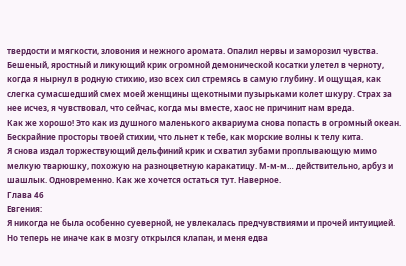твердости и мягкости, зловония и нежного аромата. Опалил нервы и заморозил чувства. Бешеный, яростный и ликующий крик огромной демонической косатки улетел в черноту, когда я нырнул в родную стихию, изо всех сил стремясь в самую глубину. И ощущая, как слегка сумасшедший смех моей женщины щекотными пузырьками колет шкуру. Страх за нее исчез, я чувствовал, что сейчас, когда мы вместе, хаос не причинит нам вреда.
Как же хорошо! Это как из душного маленького аквариума снова попасть в огромный океан. Бескрайние просторы твоей стихии, что льнет к тебе, как морские волны к телу кита.
Я снова издал торжествующий дельфиний крик и схватил зубами проплывающую мимо мелкую тварюшку, похожую на разноцветную каракатицу. М-м-м… действительно, арбуз и шашлык. Одновременно. Как же хочется остаться тут. Наверное.
Глава 46
Евгения:
Я никогда не была особенно суеверной, не увлекалась предчувствиями и прочей интуицией. Но теперь не иначе как в мозгу открылся клапан, и меня едва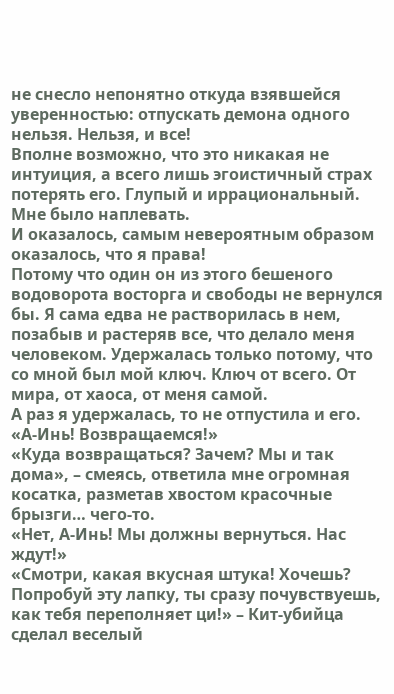не снесло непонятно откуда взявшейся уверенностью: отпускать демона одного нельзя. Нельзя, и все!
Вполне возможно, что это никакая не интуиция, а всего лишь эгоистичный страх потерять его. Глупый и иррациональный. Мне было наплевать.
И оказалось, самым невероятным образом оказалось, что я права!
Потому что один он из этого бешеного водоворота восторга и свободы не вернулся бы. Я сама едва не растворилась в нем, позабыв и растеряв все, что делало меня человеком. Удержалась только потому, что со мной был мой ключ. Ключ от всего. От мира, от хаоса, от меня самой.
А раз я удержалась, то не отпустила и его.
«А-Инь! Возвращаемся!»
«Куда возвращаться? Зачем? Мы и так дома», – смеясь, ответила мне огромная косатка, разметав хвостом красочные брызги… чего-то.
«Нет, А-Инь! Мы должны вернуться. Нас ждут!»
«Смотри, какая вкусная штука! Хочешь? Попробуй эту лапку, ты сразу почувствуешь, как тебя переполняет ци!» – Кит-убийца сделал веселый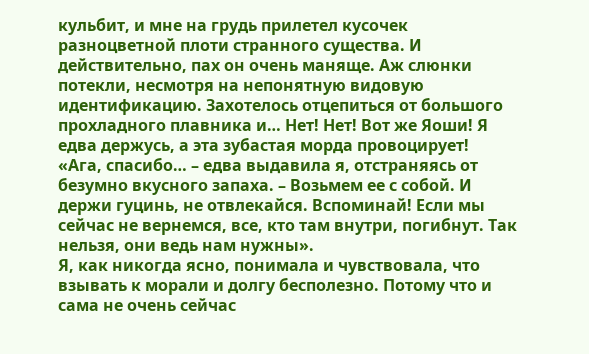кульбит, и мне на грудь прилетел кусочек разноцветной плоти странного существа. И действительно, пах он очень маняще. Аж слюнки потекли, несмотря на непонятную видовую идентификацию. Захотелось отцепиться от большого прохладного плавника и… Нет! Нет! Вот же Яоши! Я едва держусь, а эта зубастая морда провоцирует!
«Ага, спасибо… – едва выдавила я, отстраняясь от безумно вкусного запаха. – Возьмем ее с собой. И держи гуцинь, не отвлекайся. Вспоминай! Если мы сейчас не вернемся, все, кто там внутри, погибнут. Так нельзя, они ведь нам нужны».
Я, как никогда ясно, понимала и чувствовала, что взывать к морали и долгу бесполезно. Потому что и сама не очень сейчас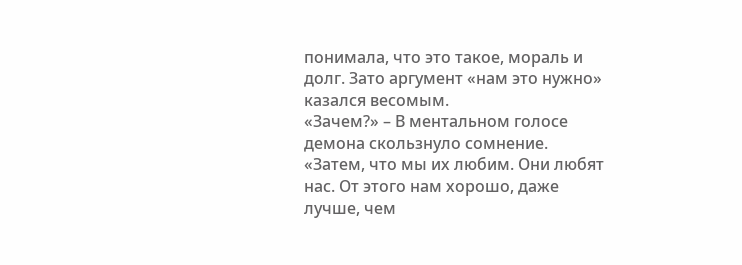понимала, что это такое, мораль и долг. Зато аргумент «нам это нужно» казался весомым.
«Зачем?» – В ментальном голосе демона скользнуло сомнение.
«Затем, что мы их любим. Они любят нас. От этого нам хорошо, даже лучше, чем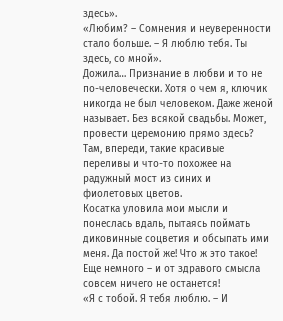здесь».
«Любим? – Сомнения и неуверенности стало больше. – Я люблю тебя. Ты здесь, со мной».
Дожила… Признание в любви и то не по-человечески. Хотя о чем я, ключик никогда не был человеком. Даже женой называет. Без всякой свадьбы. Может, провести церемонию прямо здесь? Там, впереди, такие красивые переливы и что-то похожее на радужный мост из синих и фиолетовых цветов.
Косатка уловила мои мысли и понеслась вдаль, пытаясь поймать диковинные соцветия и обсыпать ими меня. Да постой же! Что ж это такое! Еще немного – и от здравого смысла совсем ничего не останется!
«Я с тобой. Я тебя люблю. – И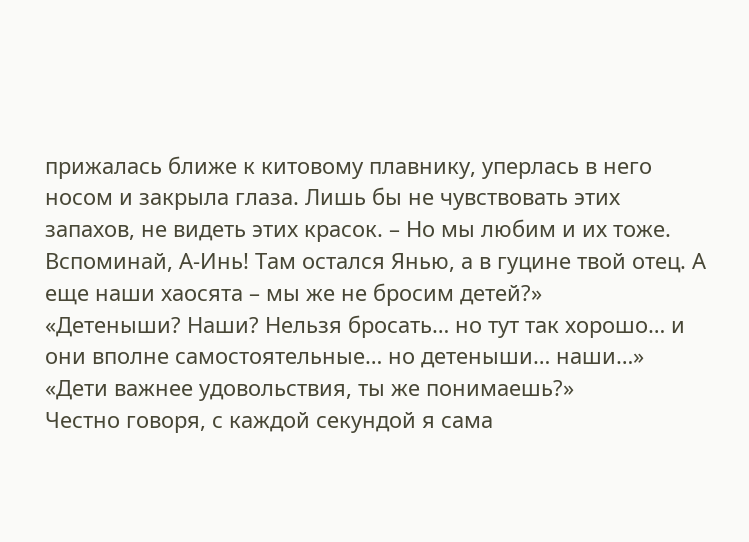прижалась ближе к китовому плавнику, уперлась в него носом и закрыла глаза. Лишь бы не чувствовать этих запахов, не видеть этих красок. – Но мы любим и их тоже. Вспоминай, А-Инь! Там остался Янью, а в гуцине твой отец. А еще наши хаосята – мы же не бросим детей?»
«Детеныши? Наши? Нельзя бросать… но тут так хорошо… и они вполне самостоятельные… но детеныши… наши…»
«Дети важнее удовольствия, ты же понимаешь?»
Честно говоря, с каждой секундой я сама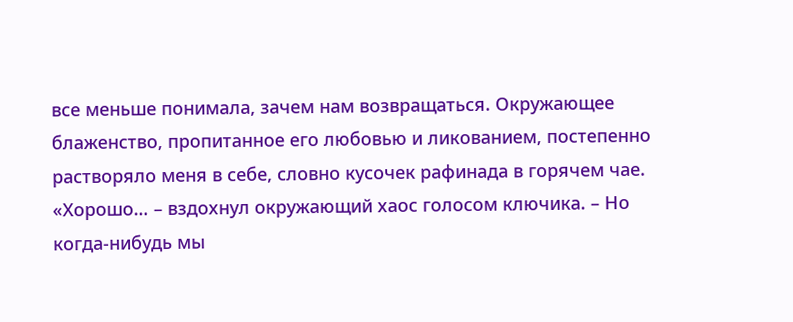все меньше понимала, зачем нам возвращаться. Окружающее блаженство, пропитанное его любовью и ликованием, постепенно растворяло меня в себе, словно кусочек рафинада в горячем чае.
«Хорошо… – вздохнул окружающий хаос голосом ключика. – Но когда-нибудь мы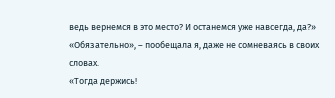ведь вернемся в это место? И останемся уже навсегда, да?»
«Обязательно», – пообещала я, даже не сомневаясь в своих словах.
«Тогда держись!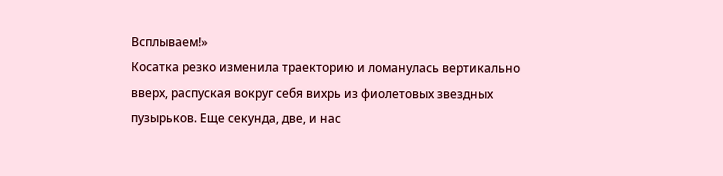Всплываем!»
Косатка резко изменила траекторию и ломанулась вертикально вверх, распуская вокруг себя вихрь из фиолетовых звездных пузырьков. Еще секунда, две, и нас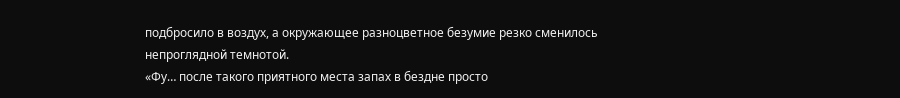подбросило в воздух, а окружающее разноцветное безумие резко сменилось непроглядной темнотой.
«Фу… после такого приятного места запах в бездне просто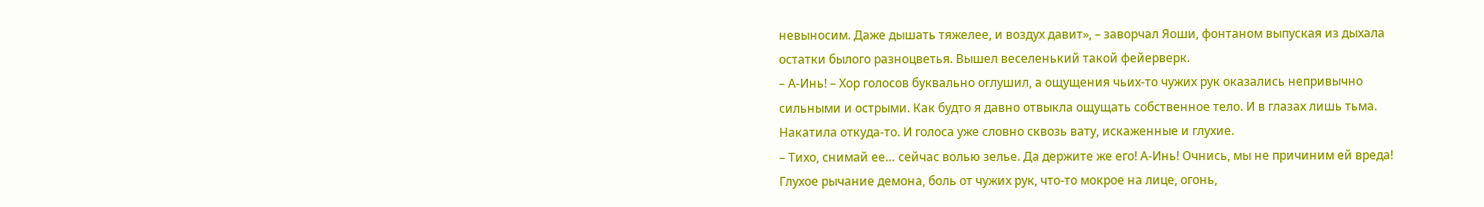невыносим. Даже дышать тяжелее, и воздух давит», – заворчал Яоши, фонтаном выпуская из дыхала остатки былого разноцветья. Вышел веселенький такой фейерверк.
– А-Инь! – Хор голосов буквально оглушил, а ощущения чьих-то чужих рук оказались непривычно сильными и острыми. Как будто я давно отвыкла ощущать собственное тело. И в глазах лишь тьма. Накатила откуда-то. И голоса уже словно сквозь вату, искаженные и глухие.
– Тихо, снимай ее… сейчас волью зелье. Да держите же его! А-Инь! Очнись, мы не причиним ей вреда!
Глухое рычание демона, боль от чужих рук, что-то мокрое на лице, огонь,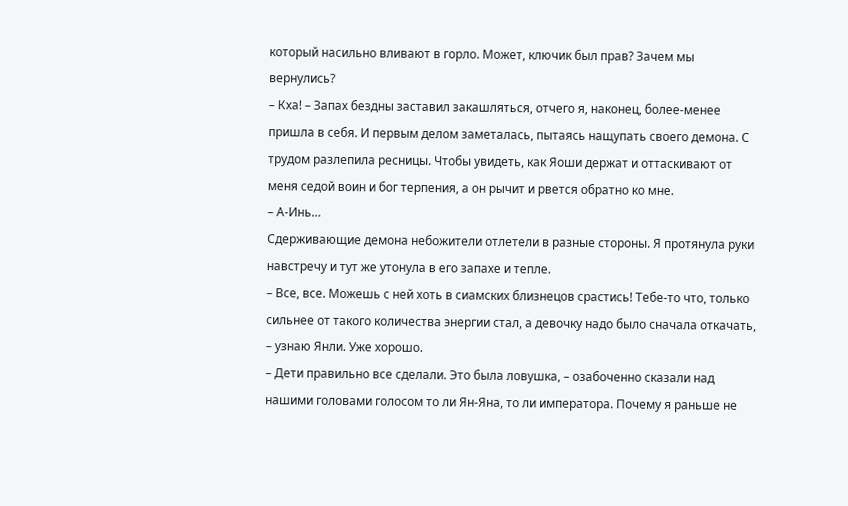который насильно вливают в горло. Может, ключик был прав? Зачем мы вернулись?
– Кха! – Запах бездны заставил закашляться, отчего я, наконец, более-менее пришла в себя. И первым делом заметалась, пытаясь нащупать своего демона. С трудом разлепила ресницы. Чтобы увидеть, как Яоши держат и оттаскивают от меня седой воин и бог терпения, а он рычит и рвется обратно ко мне.
– А-Инь…
Сдерживающие демона небожители отлетели в разные стороны. Я протянула руки навстречу и тут же утонула в его запахе и тепле.
– Все, все. Можешь с ней хоть в сиамских близнецов срастись! Тебе-то что, только сильнее от такого количества энергии стал, а девочку надо было сначала откачать, – узнаю Янли. Уже хорошо.
– Дети правильно все сделали. Это была ловушка, – озабоченно сказали над нашими головами голосом то ли Ян-Яна, то ли императора. Почему я раньше не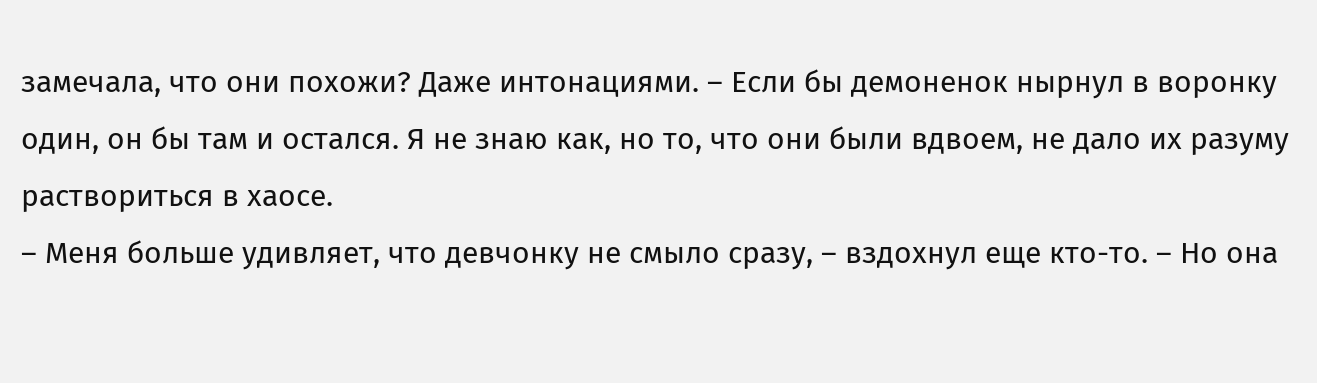замечала, что они похожи? Даже интонациями. – Если бы демоненок нырнул в воронку один, он бы там и остался. Я не знаю как, но то, что они были вдвоем, не дало их разуму раствориться в хаосе.
– Меня больше удивляет, что девчонку не смыло сразу, – вздохнул еще кто-то. – Но она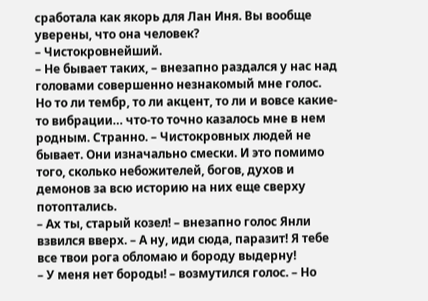сработала как якорь для Лан Иня. Вы вообще уверены, что она человек?
– Чистокровнейший.
– Не бывает таких, – внезапно раздался у нас над головами совершенно незнакомый мне голос. Но то ли тембр, то ли акцент, то ли и вовсе какие-то вибрации… что-то точно казалось мне в нем родным. Странно. – Чистокровных людей не бывает. Они изначально смески. И это помимо того, сколько небожителей, богов, духов и демонов за всю историю на них еще сверху потоптались.
– Ах ты, старый козел! – внезапно голос Янли взвился вверх. – А ну, иди сюда, паразит! Я тебе все твои рога обломаю и бороду выдерну!
– У меня нет бороды! – возмутился голос. – Но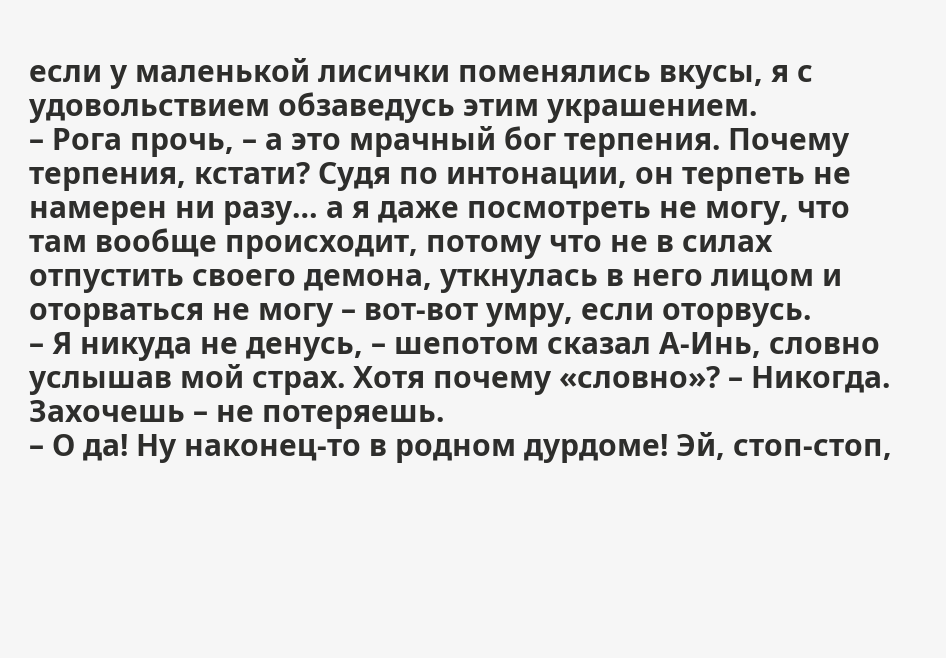если у маленькой лисички поменялись вкусы, я с удовольствием обзаведусь этим украшением.
– Рога прочь, – а это мрачный бог терпения. Почему терпения, кстати? Судя по интонации, он терпеть не намерен ни разу… а я даже посмотреть не могу, что там вообще происходит, потому что не в силах отпустить своего демона, уткнулась в него лицом и оторваться не могу – вот-вот умру, если оторвусь.
– Я никуда не денусь, – шепотом сказал А-Инь, словно услышав мой страх. Хотя почему «словно»? – Никогда. Захочешь – не потеряешь.
– О да! Ну наконец-то в родном дурдоме! Эй, стоп-стоп,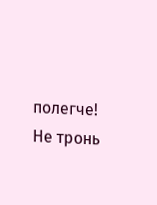полегче! Не тронь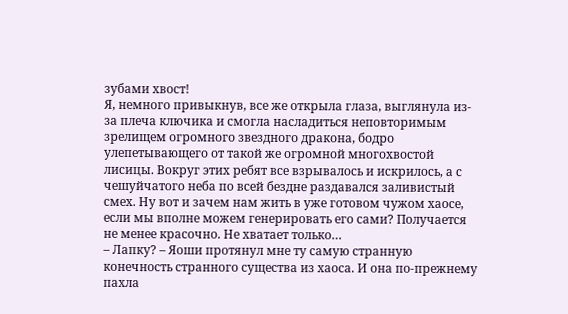зубами хвост!
Я, немного привыкнув, все же открыла глаза, выглянула из-за плеча ключика и смогла насладиться неповторимым зрелищем огромного звездного дракона, бодро улепетывающего от такой же огромной многохвостой лисицы. Вокруг этих ребят все взрывалось и искрилось, а с чешуйчатого неба по всей бездне раздавался заливистый смех. Ну вот и зачем нам жить в уже готовом чужом хаосе, если мы вполне можем генерировать его сами? Получается не менее красочно. Не хватает только…
– Лапку? – Яоши протянул мне ту самую странную конечность странного существа из хаоса. И она по-прежнему пахла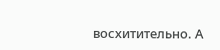восхитительно. А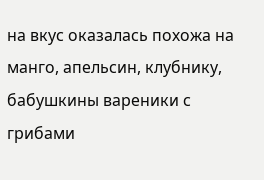на вкус оказалась похожа на манго, апельсин, клубнику, бабушкины вареники с грибами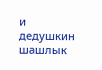и дедушкин шашлык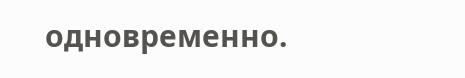одновременно.